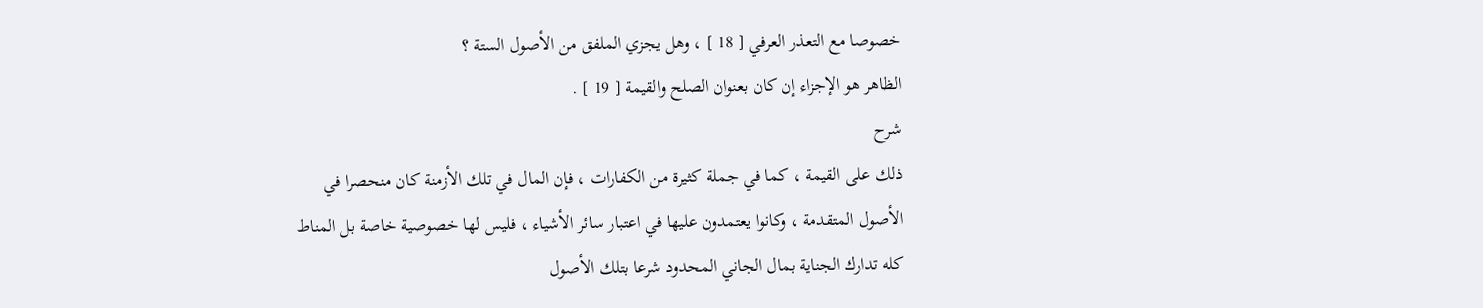خصوصا مع التعذر العرفي [ 18 ] ، وهل يجزي الملفق من الأصول الستة ؟
الظاهر هو الإجزاء إن كان بعنوان الصلح والقيمة [ 19 ] .
شرح
ذلك على القيمة ، كما في جملة كثيرة من الكفارات ، فإن المال في تلك الأزمنة كان منحصرا في الأصول المتقدمة ، وكانوا يعتمدون عليها في اعتبار سائر الأشياء ، فليس لها خصوصية خاصة بل المناط كله تدارك الجناية بمال الجاني المحدود شرعا بتلك الأصول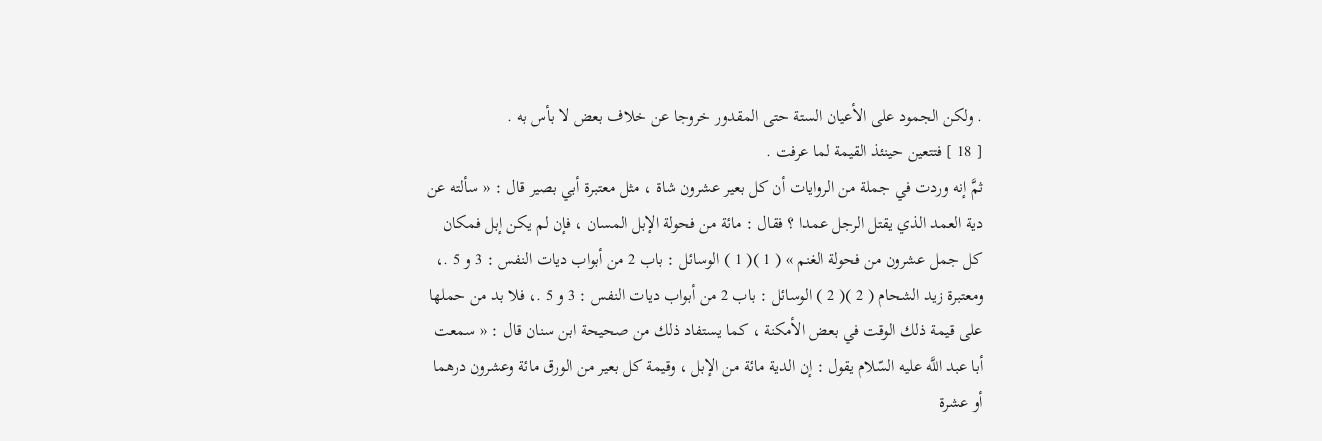. ولكن الجمود على الأعيان الستة حتى المقدور خروجا عن خلاف بعض لا بأس به .
[ 18 ] فتتعين حينئذ القيمة لما عرفت .
ثمَّ إنه وردت في جملة من الروايات أن كل بعير عشرون شاة ، مثل معتبرة أبي بصير قال : « سألته عن دية العمد الذي يقتل الرجل عمدا ؟ فقال : مائة من فحولة الإبل المسان ، فإن لم يكن إبل فمكان كل جمل عشرون من فحولة الغنم » ( 1 )( 1 ) الوسائل : باب 2 من أبواب ديات النفس : 3 و 5 .، ومعتبرة زيد الشحام ( 2 )( 2 ) الوسائل : باب 2 من أبواب ديات النفس : 3 و 5 .، فلا بد من حملها على قيمة ذلك الوقت في بعض الأمكنة ، كما يستفاد ذلك من صحيحة ابن سنان قال : « سمعت أبا عبد اللَّه عليه السّلام يقول : إن الدية مائة من الإبل ، وقيمة كل بعير من الورق مائة وعشرون درهما أو عشرة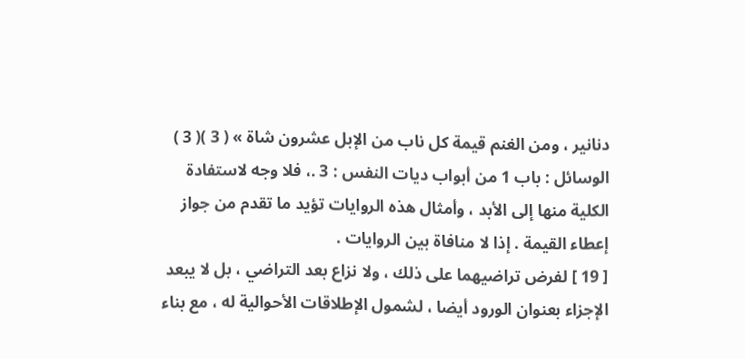دنانير ، ومن الغنم قيمة كل ناب من الإبل عشرون شاة » ( 3 )( 3 ) الوسائل : باب 1 من أبواب ديات النفس : 3 .، فلا وجه لاستفادة الكلية منها إلى الأبد ، وأمثال هذه الروايات تؤيد ما تقدم من جواز إعطاء القيمة . إذا لا منافاة بين الروايات .
[ 19 ] لفرض تراضيهما على ذلك ، ولا نزاع بعد التراضي ، بل لا يبعد الإجزاء بعنوان الورود أيضا ، لشمول الإطلاقات الأحوالية له ، مع بناء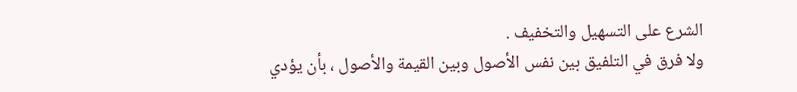الشرع على التسهيل والتخفيف .
ولا فرق في التلفيق بين نفس الأصول وبين القيمة والأصول ، بأن يؤدي